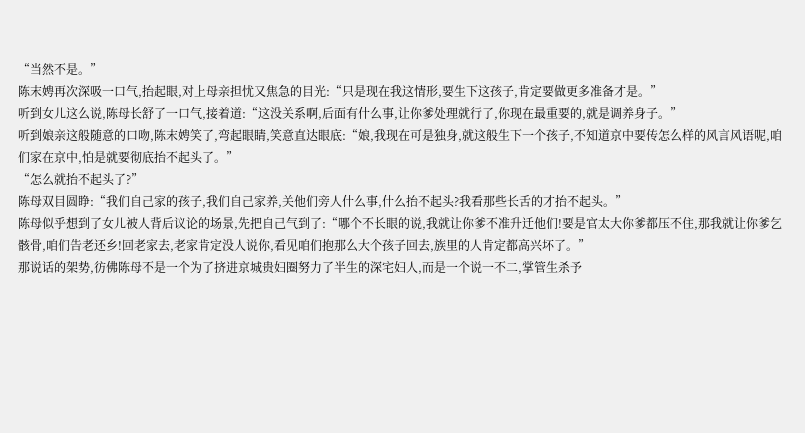“当然不是。”
陈末娉再次深吸一口气,抬起眼,对上母亲担忧又焦急的目光:“只是现在我这情形,要生下这孩子,肯定要做更多准备才是。”
听到女儿这么说,陈母长舒了一口气,接着道:“这没关系啊,后面有什么事,让你爹处理就行了,你现在最重要的,就是调养身子。”
听到娘亲这般随意的口吻,陈末娉笑了,弯起眼睛,笑意直达眼底:“娘,我现在可是独身,就这般生下一个孩子,不知道京中要传怎么样的风言风语呢,咱们家在京中,怕是就要彻底抬不起头了。”
“怎么就抬不起头了?”
陈母双目圆睁:“我们自己家的孩子,我们自己家养,关他们旁人什么事,什么抬不起头?我看那些长舌的才抬不起头。”
陈母似乎想到了女儿被人背后议论的场景,先把自己气到了:“哪个不长眼的说,我就让你爹不准升迁他们!要是官太大你爹都压不住,那我就让你爹乞骸骨,咱们告老还乡!回老家去,老家肯定没人说你,看见咱们抱那么大个孩子回去,族里的人肯定都高兴坏了。”
那说话的架势,彷佛陈母不是一个为了挤进京城贵妇圈努力了半生的深宅妇人,而是一个说一不二,掌管生杀予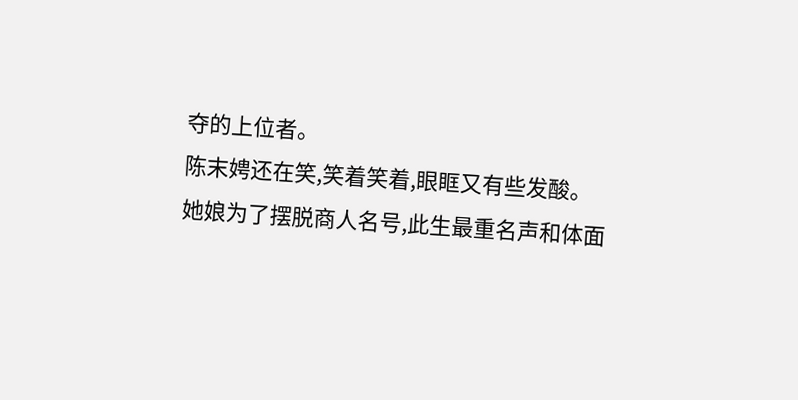夺的上位者。
陈末娉还在笑,笑着笑着,眼眶又有些发酸。
她娘为了摆脱商人名号,此生最重名声和体面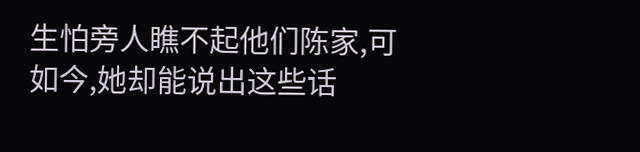生怕旁人瞧不起他们陈家,可如今,她却能说出这些话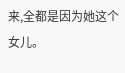来,全都是因为她这个女儿。